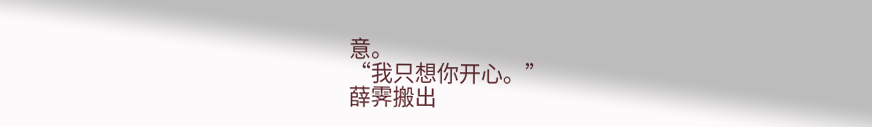意。
“我只想你开心。”
薛霁搬出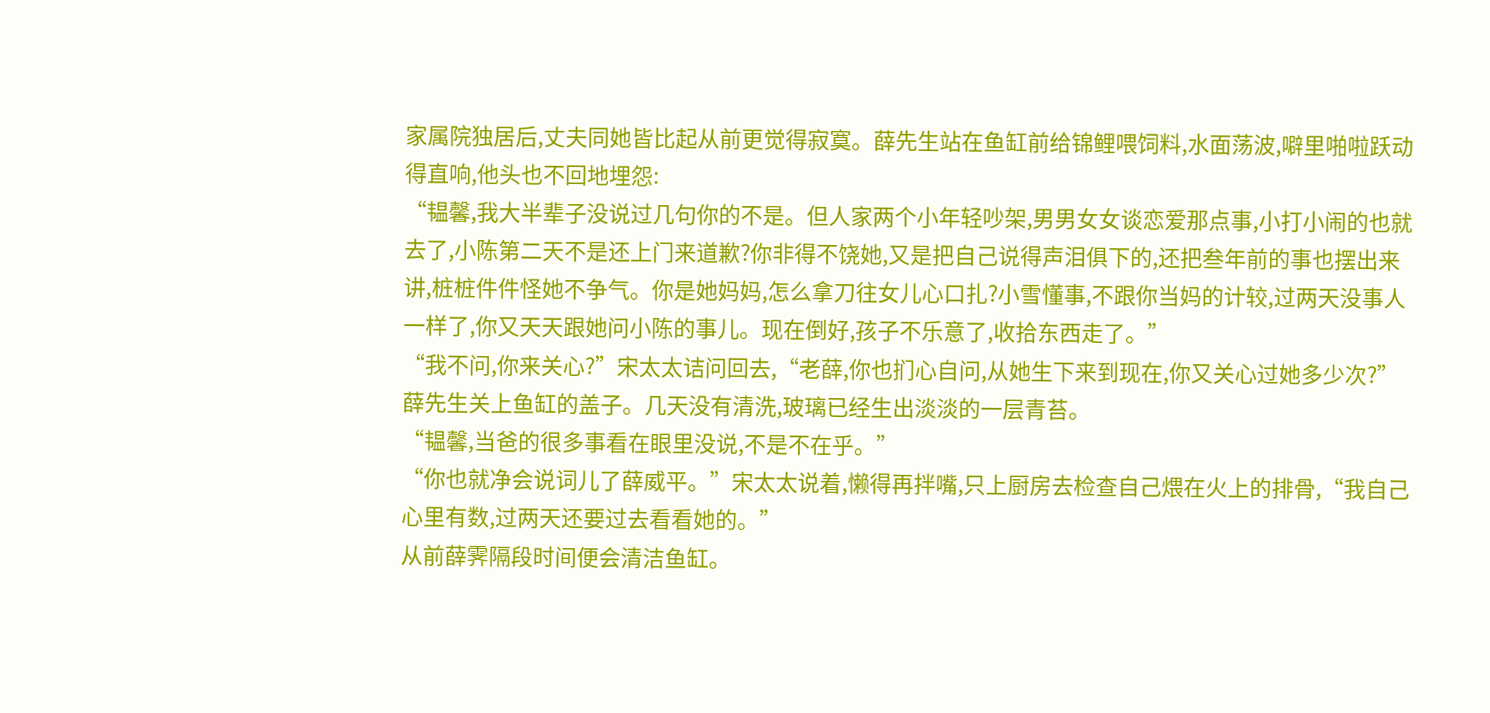家属院独居后,丈夫同她皆比起从前更觉得寂寞。薛先生站在鱼缸前给锦鲤喂饲料,水面荡波,噼里啪啦跃动得直响,他头也不回地埋怨:
“韫馨,我大半辈子没说过几句你的不是。但人家两个小年轻吵架,男男女女谈恋爱那点事,小打小闹的也就去了,小陈第二天不是还上门来道歉?你非得不饶她,又是把自己说得声泪俱下的,还把叁年前的事也摆出来讲,桩桩件件怪她不争气。你是她妈妈,怎么拿刀往女儿心口扎?小雪懂事,不跟你当妈的计较,过两天没事人一样了,你又天天跟她问小陈的事儿。现在倒好,孩子不乐意了,收拾东西走了。”
“我不问,你来关心?”宋太太诘问回去,“老薛,你也扪心自问,从她生下来到现在,你又关心过她多少次?”
薛先生关上鱼缸的盖子。几天没有清洗,玻璃已经生出淡淡的一层青苔。
“韫馨,当爸的很多事看在眼里没说,不是不在乎。”
“你也就净会说词儿了薛威平。”宋太太说着,懒得再拌嘴,只上厨房去检查自己煨在火上的排骨,“我自己心里有数,过两天还要过去看看她的。”
从前薛霁隔段时间便会清洁鱼缸。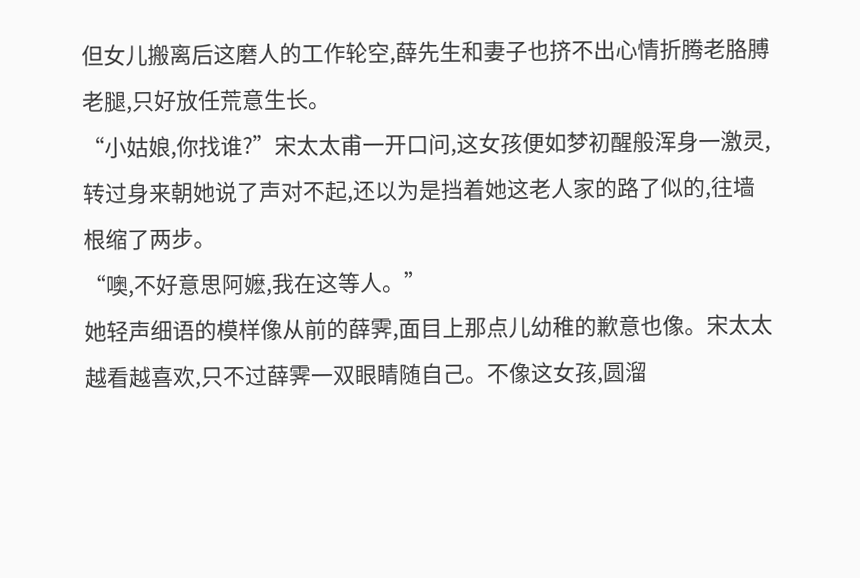但女儿搬离后这磨人的工作轮空,薛先生和妻子也挤不出心情折腾老胳膊老腿,只好放任荒意生长。
“小姑娘,你找谁?”宋太太甫一开口问,这女孩便如梦初醒般浑身一激灵,转过身来朝她说了声对不起,还以为是挡着她这老人家的路了似的,往墙根缩了两步。
“噢,不好意思阿嬷,我在这等人。”
她轻声细语的模样像从前的薛霁,面目上那点儿幼稚的歉意也像。宋太太越看越喜欢,只不过薛霁一双眼睛随自己。不像这女孩,圆溜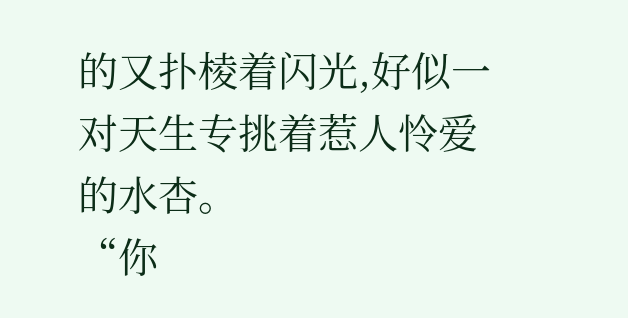的又扑棱着闪光,好似一对天生专挑着惹人怜爱的水杏。
“你